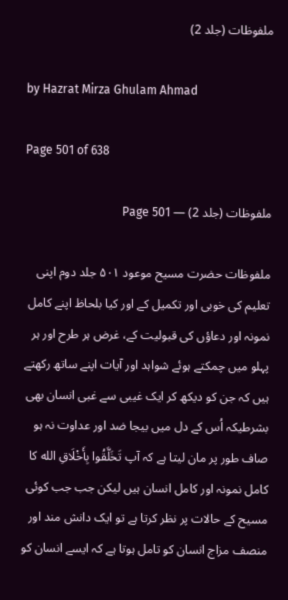ملفوظات (جلد 2)

by Hazrat Mirza Ghulam Ahmad

Page 501 of 638

ملفوظات (جلد 2) — Page 501

ملفوظات حضرت مسیح موعود ۵۰۱ جلد دوم اپنی تعلیم کی خوبی اور تکمیل کے اور کیا بلحاظ اپنے کامل نمونہ اور دعاؤں کی قبولیت کے، غرض ہر طرح اور ہر پہلو میں چمکتے ہوئے شواہد اور آیات اپنے ساتھ رکھتے ہیں کہ جن کو دیکھ کر ایک غیبی سے غبی انسان بھی بشرطیکہ اُس کے دل میں بیجا ضد اور عداوت نہ ہو صاف طور پر مان لیتا ہے کہ آپ تَخَلَّقُوا بِأَخْلَاقِ الله کا کامل نمونہ اور کامل انسان ہیں لیکن جب جب کوئی مسیح کے حالات پر نظر کرتا ہے تو ایک دانش مند اور منصف مزاج انسان کو تامل ہوتا ہے کہ ایسے انسان کو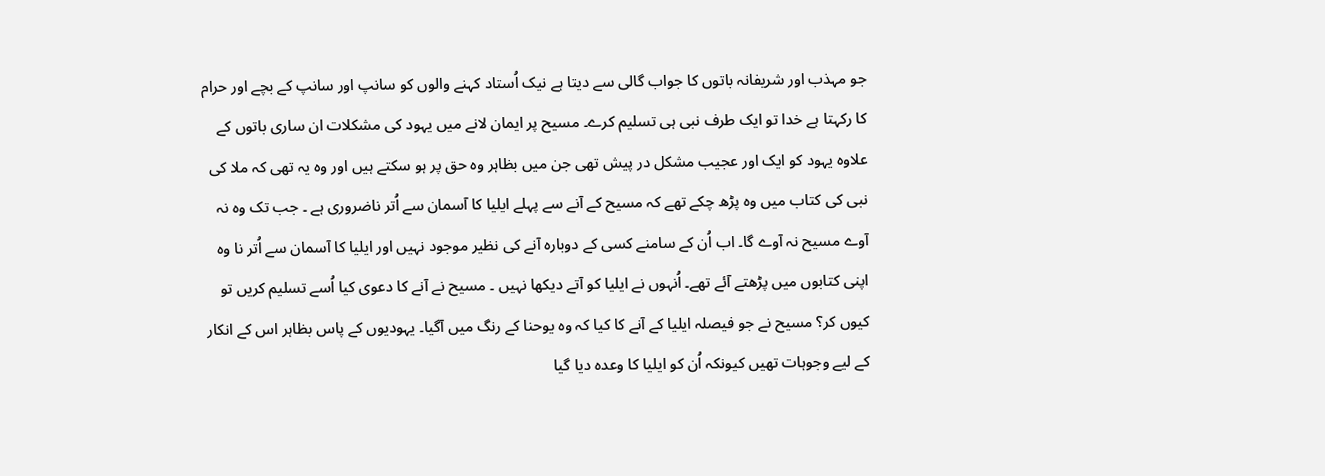جو مہذب اور شریفانہ باتوں کا جواب گالی سے دیتا ہے نیک اُستاد کہنے والوں کو سانپ اور سانپ کے بچے اور حرام کا رکہتا ہے خدا تو ایک طرف نبی ہی تسلیم کرے۔ مسیح پر ایمان لانے میں یہود کی مشکلات ان ساری باتوں کے علاوہ یہود کو ایک اور عجیب مشکل در پیش تھی جن میں بظاہر وہ حق پر ہو سکتے ہیں اور وہ یہ تھی کہ ملا کی نبی کی کتاب میں وہ پڑھ چکے تھے کہ مسیح کے آنے سے پہلے ایلیا کا آسمان سے اُتر ناضروری ہے ۔ جب تک وہ نہ آوے مسیح نہ آوے گا۔ اب اُن کے سامنے کسی کے دوبارہ آنے کی نظیر موجود نہیں اور ایلیا کا آسمان سے اُتر نا وہ اپنی کتابوں میں پڑھتے آئے تھے۔ اُنہوں نے ایلیا کو آتے دیکھا نہیں ۔ مسیح نے آنے کا دعوی کیا اُسے تسلیم کریں تو کیوں کر؟ مسیح نے جو فیصلہ ایلیا کے آنے کا کیا کہ وہ یوحنا کے رنگ میں آگیا۔ یہودیوں کے پاس بظاہر اس کے انکار کے لیے وجوہات تھیں کیونکہ اُن کو ایلیا کا وعدہ دیا گیا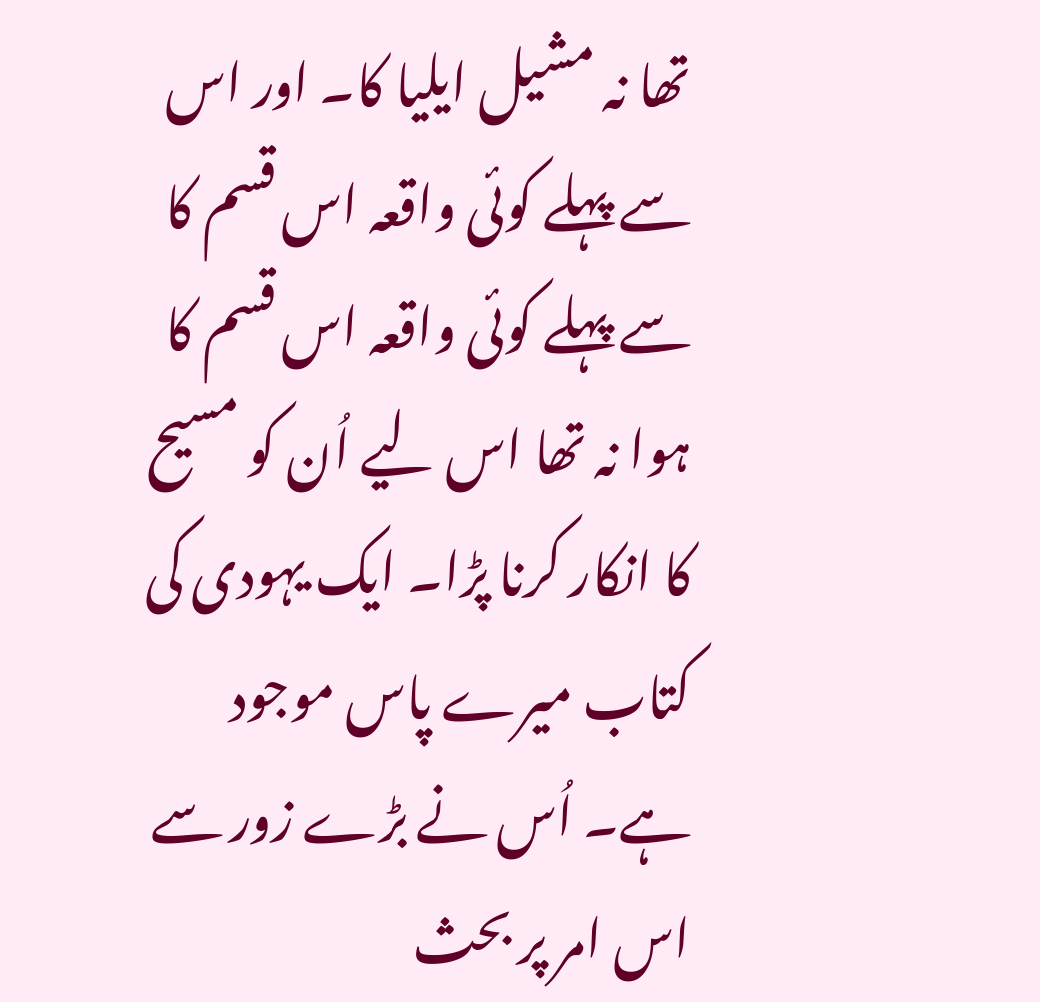تھا نہ مشیل ایلیا کا۔ اور اس سے پہلے کوئی واقعہ اس قسم کا سے پہلے کوئی واقعہ اس قسم کا ہوا نہ تھا اس لیے اُن کو مسیح کا انکار کرنا پڑا۔ ایک یہودی کی کتاب میرے پاس موجود ہے۔ اُس نے بڑے زور سے اس امر پر بحث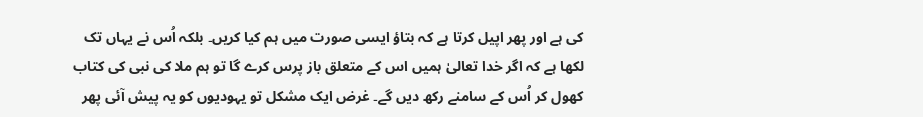کی ہے اور پھر اپیل کرتا ہے کہ بتاؤ ایسی صورت میں ہم کیا کریں۔ بلکہ اُس نے یہاں تک لکھا ہے کہ اگر خدا تعالیٰ ہمیں اس کے متعلق باز پرس کرے گا تو ہم ملا کی نبی کی کتاب کھول کر اُس کے سامنے رکھ دیں گے۔ غرض ایک مشکل تو یہودیوں کو یہ پیش آئی پھر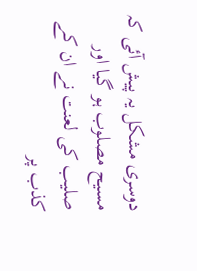دوسری مشکل یہ پیش آئی کہ مسیح مصلوب ہو گیا اور صلیب کی لعنت نے ان کے کذب پر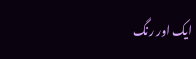ایک اور رنگ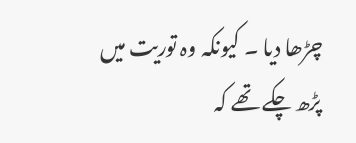چڑھا دیا ۔ کیونکہ وہ توریت میں پڑھ چکے تھے کہ